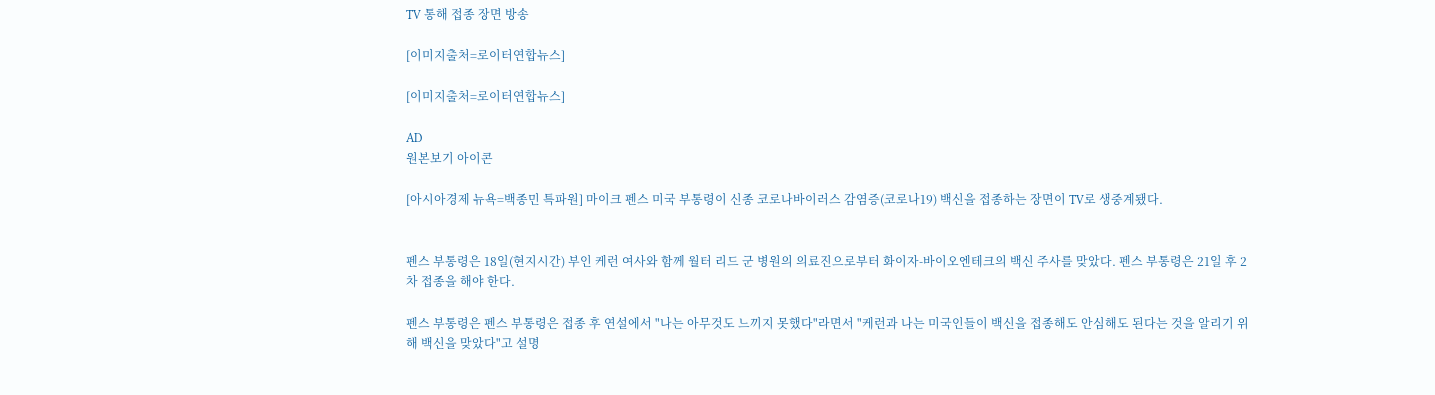TV 통해 접종 장면 방송

[이미지출처=로이터연합뉴스]

[이미지출처=로이터연합뉴스]

AD
원본보기 아이콘

[아시아경제 뉴욕=백종민 특파원] 마이크 펜스 미국 부통령이 신종 코로나바이러스 감염증(코로나19) 백신을 접종하는 장면이 TV로 생중계됐다.


펜스 부통령은 18일(현지시간) 부인 케런 여사와 함께 월터 리드 군 병원의 의료진으로부터 화이자-바이오엔테크의 백신 주사를 맞았다. 펜스 부통령은 21일 후 2차 접종을 해야 한다.

펜스 부통령은 펜스 부통령은 접종 후 연설에서 "나는 아무것도 느끼지 못했다"라면서 "케런과 나는 미국인들이 백신을 접종해도 안심해도 된다는 것을 알리기 위해 백신을 맞았다"고 설명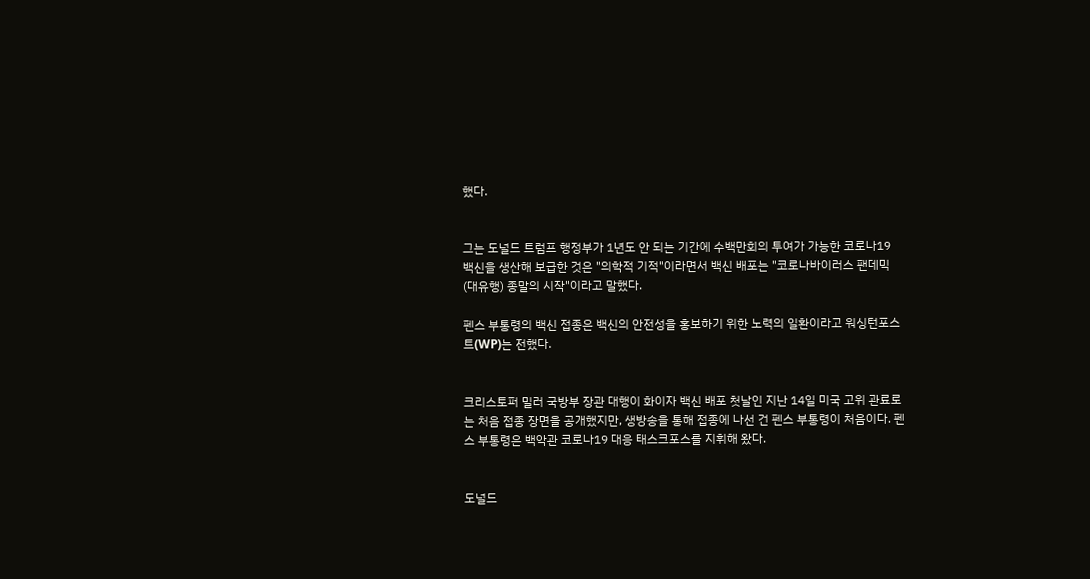했다.


그는 도널드 트럼프 행정부가 1년도 안 되는 기간에 수백만회의 투여가 가능한 코로나19 백신을 생산해 보급한 것은 "의학적 기적"이라면서 백신 배포는 "코로나바이러스 팬데믹(대유행) 종말의 시작"이라고 말했다.

펜스 부통령의 백신 접종은 백신의 안전성을 홍보하기 위한 노력의 일환이라고 워싱턴포스트(WP)는 전했다.


크리스토퍼 밀러 국방부 장관 대행이 화이자 백신 배포 첫날인 지난 14일 미국 고위 관료로는 처음 접종 장면을 공개했지만, 생방송을 통해 접종에 나선 건 펜스 부통령이 처음이다. 펜스 부통령은 백악관 코로나19 대응 태스크포스를 지휘해 왔다.


도널드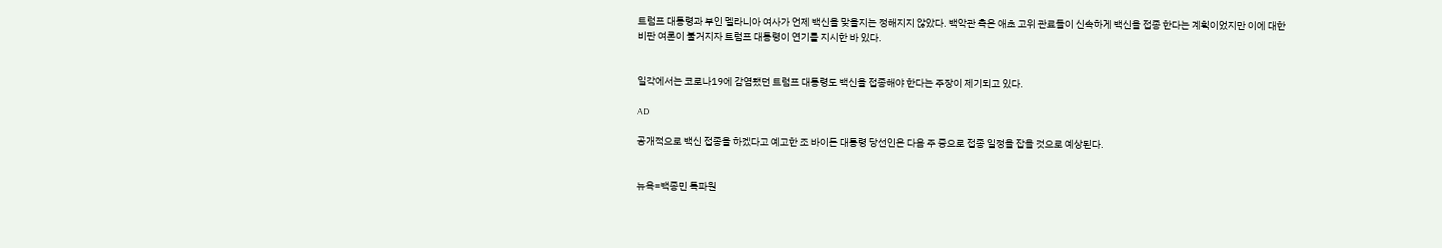트럼프 대통령과 부인 멜라니아 여사가 언제 백신을 맞을지는 정해지지 않았다. 백악관 측은 애초 고위 관료들이 신속하게 백신을 접종 한다는 계획이었지만 이에 대한 비판 여론이 불거지자 트럼프 대통령이 연기를 지시한 바 있다.


일각에서는 코로나19에 감염됐던 트럼프 대통령도 백신을 접종해야 한다는 주장이 제기되고 있다.

AD

공개적으로 백신 접종을 하겠다고 예고한 조 바이든 대통령 당선인은 다음 주 중으로 접종 일정을 잡을 것으로 예상된다.


뉴욕=백종민 특파원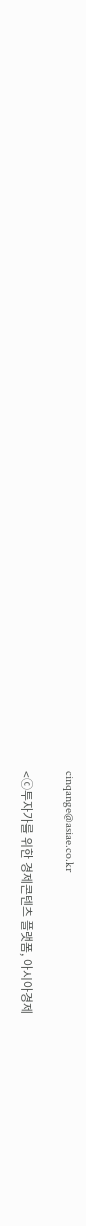cinqange@asiae.co.kr

<ⓒ투자가를 위한 경제콘텐츠 플랫폼, 아시아경제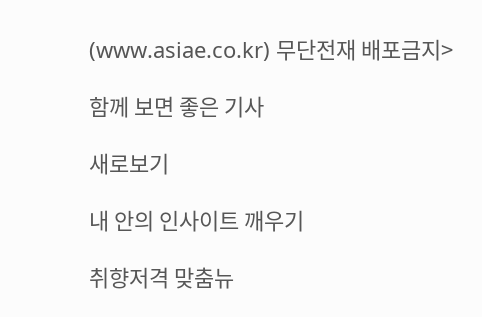(www.asiae.co.kr) 무단전재 배포금지>

함께 보면 좋은 기사

새로보기

내 안의 인사이트 깨우기

취향저격 맞춤뉴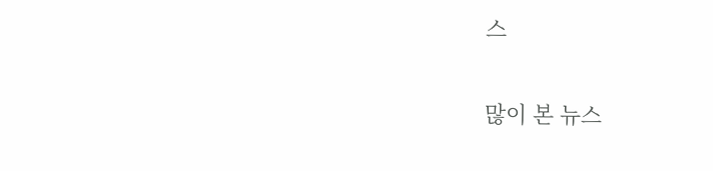스

많이 본 뉴스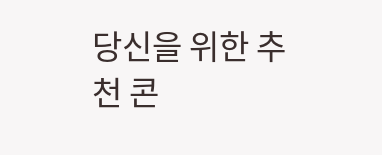당신을 위한 추천 콘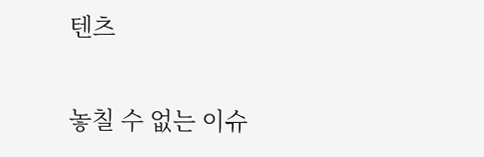텐츠

놓칠 수 없는 이슈